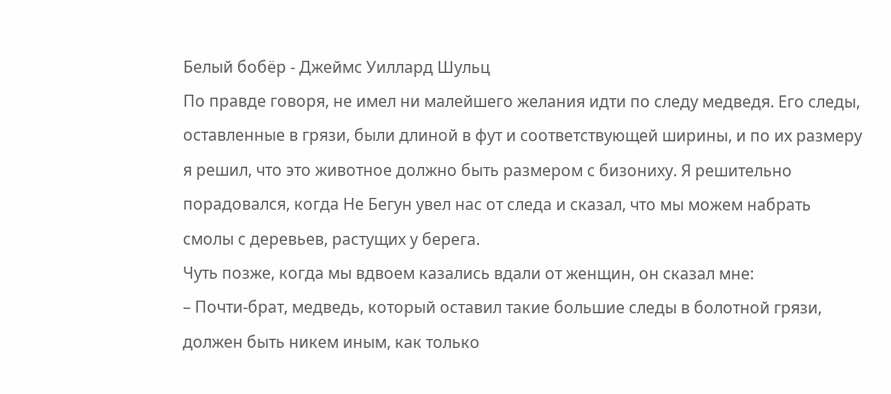Белый бобёр - Джеймс Уиллард Шульц
По правде говоря, не имел ни малейшего желания идти по следу медведя. Его следы, оставленные в грязи, были длиной в фут и соответствующей ширины, и по их размеру я решил, что это животное должно быть размером с бизониху. Я решительно порадовался, когда Не Бегун увел нас от следа и сказал, что мы можем набрать смолы с деревьев, растущих у берега.
Чуть позже, когда мы вдвоем казались вдали от женщин, он сказал мне:
– Почти-брат, медведь, который оставил такие большие следы в болотной грязи, должен быть никем иным, как только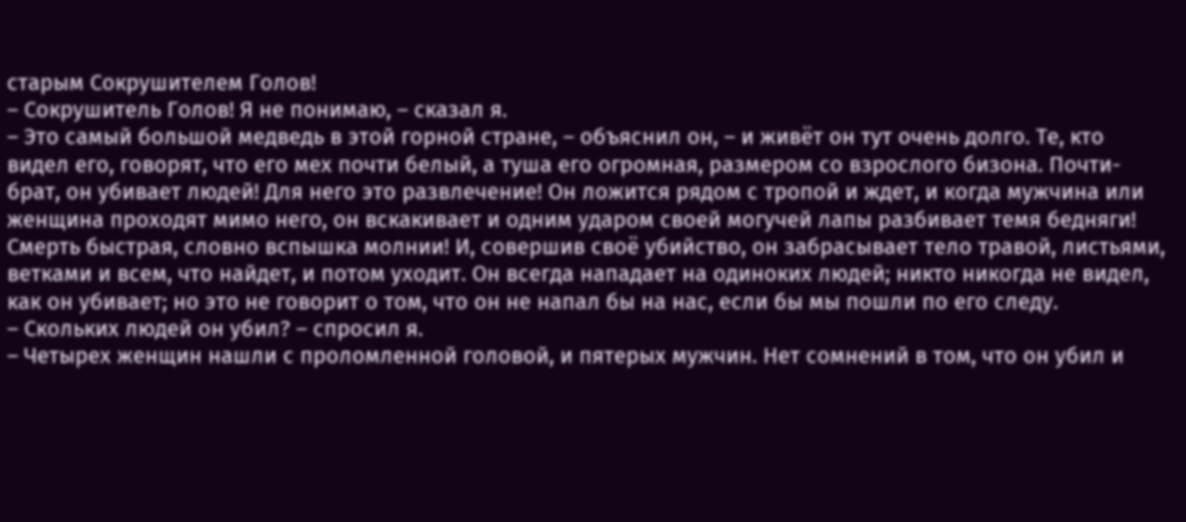старым Сокрушителем Голов!
– Сокрушитель Голов! Я не понимаю, – сказал я.
– Это самый большой медведь в этой горной стране, – объяснил он, – и живёт он тут очень долго. Те, кто видел его, говорят, что его мех почти белый, а туша его огромная, размером со взрослого бизона. Почти-брат, он убивает людей! Для него это развлечение! Он ложится рядом с тропой и ждет, и когда мужчина или женщина проходят мимо него, он вскакивает и одним ударом своей могучей лапы разбивает темя бедняги! Смерть быстрая, словно вспышка молнии! И, совершив своё убийство, он забрасывает тело травой, листьями, ветками и всем, что найдет, и потом уходит. Он всегда нападает на одиноких людей; никто никогда не видел, как он убивает; но это не говорит о том, что он не напал бы на нас, если бы мы пошли по его следу.
– Скольких людей он убил? – спросил я.
– Четырех женщин нашли с проломленной головой, и пятерых мужчин. Нет сомнений в том, что он убил и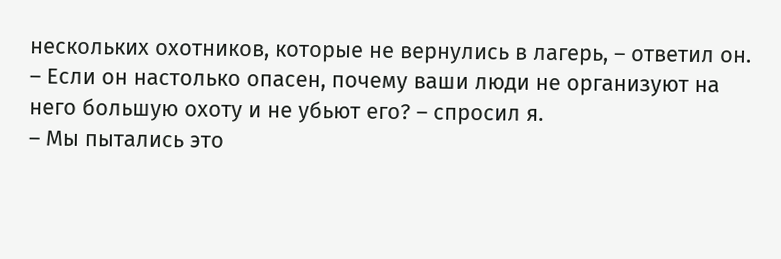нескольких охотников, которые не вернулись в лагерь, – ответил он.
– Если он настолько опасен, почему ваши люди не организуют на него большую охоту и не убьют его? – спросил я.
– Мы пытались это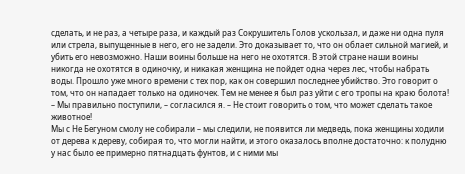сделать, и не раз, а четыре раза, и каждый раз Сокрушитель Голов ускользал, и даже ни одна пуля или стрела, выпущенные в него, его не задели. Это доказывает то, что он облает сильной магией, и убить его невозможно. Наши воины больше на него не охотятся. В этой стране наши воины никогда не охотятся в одиночку, и никакая женщина не пойдет одна через лес, чтобы набрать воды. Прошло уже много времени с тех пор, как он совершил последнее убийство. Это говорит о том, что он нападает только на одиночек. Тем не менее я был раз уйти с его тропы на краю болота!
– Мы правильно поступили, – согласился я. – Не стоит говорить о том, что может сделать такое животное!
Мы с Не Бегуном смолу не собирали – мы следили, не появится ли медведь, пока женщины ходили от дерева к дереву, собирая то, что могли найти, и этого оказалось вполне достаточно: к полудню у нас было ее примерно пятнадцать фунтов, и с ними мы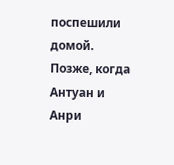поспешили домой. Позже, когда Антуан и Анри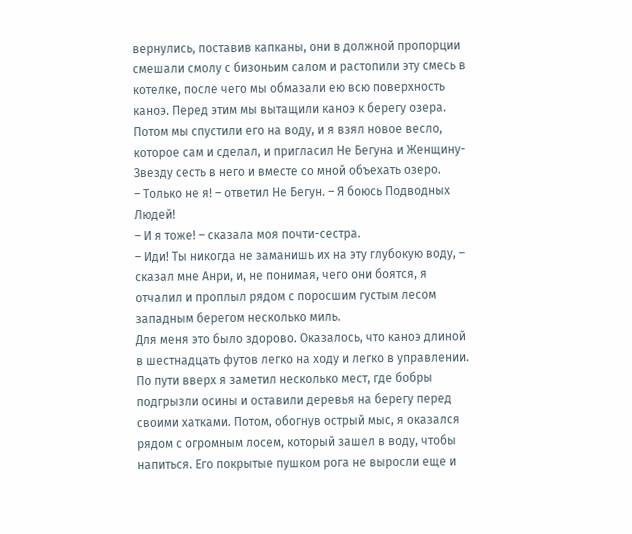вернулись, поставив капканы, они в должной пропорции смешали смолу с бизоньим салом и растопили эту смесь в котелке, после чего мы обмазали ею всю поверхность каноэ. Перед этим мы вытащили каноэ к берегу озера. Потом мы спустили его на воду, и я взял новое весло, которое сам и сделал, и пригласил Не Бегуна и Женщину-Звезду сесть в него и вместе со мной объехать озеро.
– Только не я! – ответил Не Бегун. – Я боюсь Подводных Людей!
– И я тоже! – сказала моя почти-сестра.
– Иди! Ты никогда не заманишь их на эту глубокую воду, – сказал мне Анри, и, не понимая, чего они боятся, я отчалил и проплыл рядом с поросшим густым лесом западным берегом несколько миль.
Для меня это было здорово. Оказалось, что каноэ длиной в шестнадцать футов легко на ходу и легко в управлении. По пути вверх я заметил несколько мест, где бобры подгрызли осины и оставили деревья на берегу перед своими хатками. Потом, обогнув острый мыс, я оказался рядом с огромным лосем, который зашел в воду, чтобы напиться. Его покрытые пушком рога не выросли еще и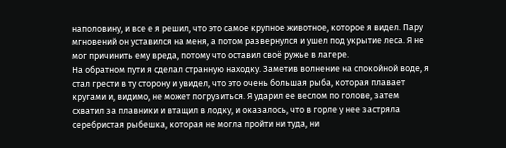наполовину, и все е я решил, что это самое крупное животное, которое я видел. Пару мгновений он уставился на меня, а потом развернулся и ушел под укрытие леса. Я не мог причинить ему вреда, потому что оставил своё ружье в лагере.
На обратном пути я сделал странную находку. Заметив волнение на спокойной воде, я стал грести в ту сторону и увидел, что это очень большая рыба, которая плавает кругами и, видимо, не может погрузиться. Я ударил ее веслом по голове, затем схватил за плавники и втащил в лодку, и оказалось, что в горле у нее застряла серебристая рыбешка, которая не могла пройти ни туда, ни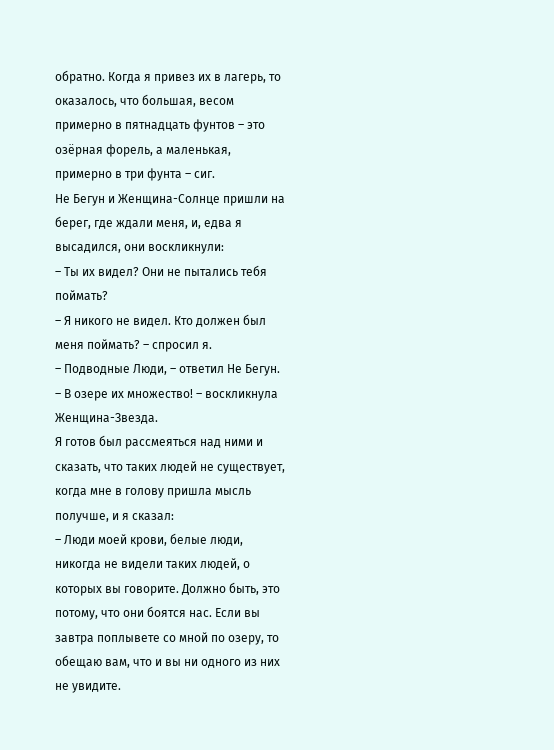обратно. Когда я привез их в лагерь, то оказалось, что большая, весом примерно в пятнадцать фунтов – это озёрная форель, а маленькая, примерно в три фунта – сиг.
Не Бегун и Женщина-Солнце пришли на берег, где ждали меня, и, едва я высадился, они воскликнули:
– Ты их видел? Они не пытались тебя поймать?
– Я никого не видел. Кто должен был меня поймать? – спросил я.
– Подводные Люди, – ответил Не Бегун.
– В озере их множество! – воскликнула Женщина-Звезда.
Я готов был рассмеяться над ними и сказать, что таких людей не существует, когда мне в голову пришла мысль получше, и я сказал:
– Люди моей крови, белые люди, никогда не видели таких людей, о которых вы говорите. Должно быть, это потому, что они боятся нас. Если вы завтра поплывете со мной по озеру, то обещаю вам, что и вы ни одного из них не увидите.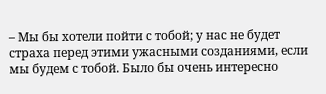– Мы бы хотели пойти с тобой; у нас не будет страха перед этими ужасными созданиями, если мы будем с тобой. Было бы очень интересно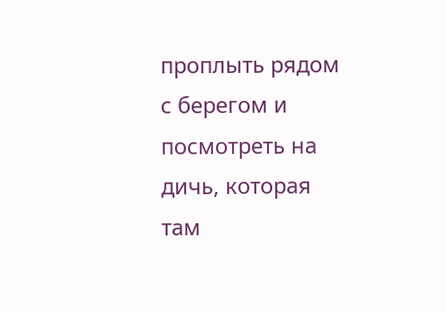проплыть рядом с берегом и посмотреть на дичь, которая там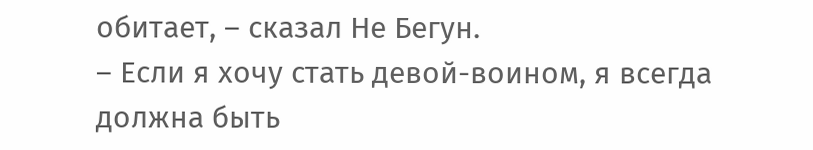обитает, – сказал Не Бегун.
– Если я хочу стать девой-воином, я всегда должна быть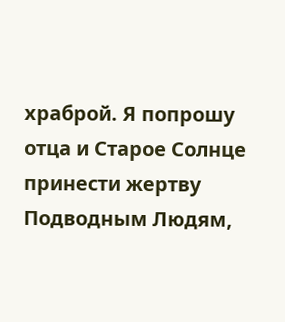храброй. Я попрошу отца и Старое Солнце принести жертву Подводным Людям,